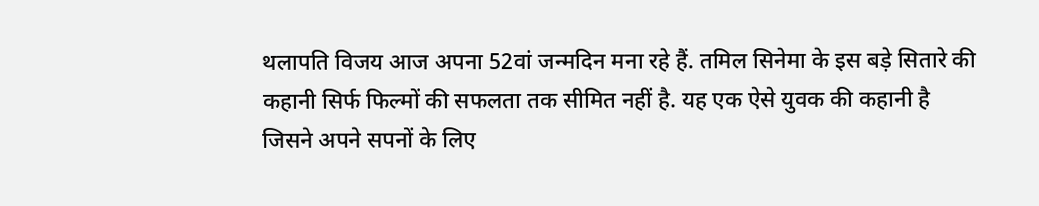थलापति विजय आज अपना 52वां जन्मदिन मना रहे हैं. तमिल सिनेमा के इस बड़े सितारे की कहानी सिर्फ फिल्मों की सफलता तक सीमित नहीं है. यह एक ऐसे युवक की कहानी है जिसने अपने सपनों के लिए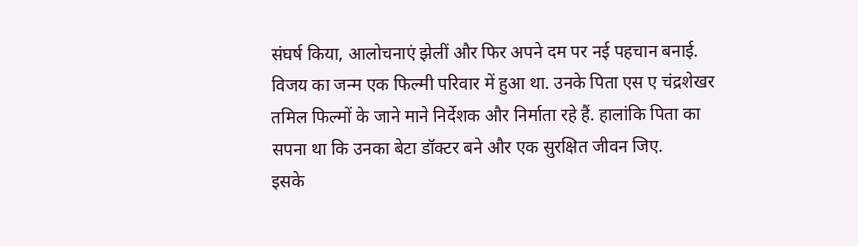संघर्ष किया, आलोचनाएं झेलीं और फिर अपने दम पर नई पहचान बनाई. विजय का जन्म एक फिल्मी परिवार में हुआ था. उनके पिता एस ए चंद्रशेखर तमिल फिल्मों के जाने माने निर्देशक और निर्माता रहे हैं. हालांकि पिता का सपना था कि उनका बेटा डॉक्टर बने और एक सुरक्षित जीवन जिए.
इसके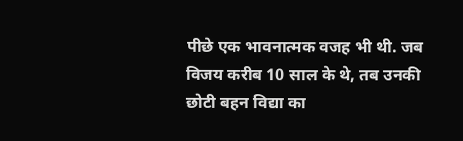पीछे एक भावनात्मक वजह भी थी. जब विजय करीब 10 साल के थे, तब उनकी छोटी बहन विद्या का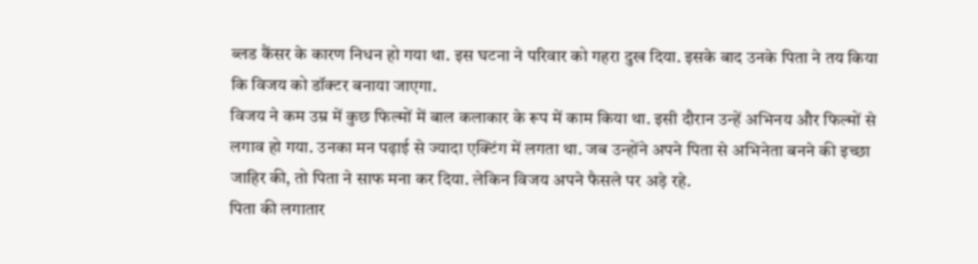ब्लड कैंसर के कारण निधन हो गया था. इस घटना ने परिवार को गहरा दुख दिया. इसके बाद उनके पिता ने तय किया कि विजय को डॉक्टर बनाया जाएगा.
विजय ने कम उम्र में कुछ फिल्मों में बाल कलाकार के रूप में काम किया था. इसी दौरान उन्हें अभिनय और फिल्मों से लगाव हो गया. उनका मन पढ़ाई से ज्यादा एक्टिंग में लगता था. जब उन्होंने अपने पिता से अभिनेता बनने की इच्छा जाहिर की, तो पिता ने साफ मना कर दिया. लेकिन विजय अपने फैसले पर अड़े रहे.
पिता की लगातार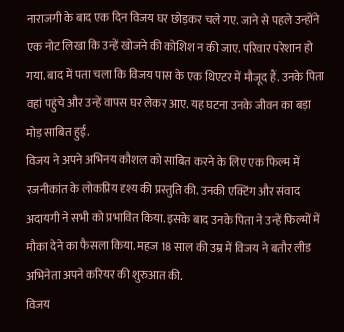नाराजगी के बाद एक दिन विजय घर छोड़कर चले गए. जाने से पहले उन्होंने एक नोट लिखा कि उन्हें खोजने की कोशिश न की जाए. परिवार परेशान हो गया. बाद में पता चला कि विजय पास के एक थिएटर में मौजूद हैं. उनके पिता वहां पहुंचे और उन्हें वापस घर लेकर आए. यह घटना उनके जीवन का बड़ा मोड़ साबित हुई.
विजय ने अपने अभिनय कौशल को साबित करने के लिए एक फिल्म में रजनीकांत के लोकप्रिय दृश्य की प्रस्तुति की. उनकी एक्टिंग और संवाद अदायगी ने सभी को प्रभावित किया. इसके बाद उनके पिता ने उन्हें फिल्मों में मौका देने का फैसला किया. महज 18 साल की उम्र में विजय ने बतौर लीड अभिनेता अपने करियर की शुरुआत की.
विजय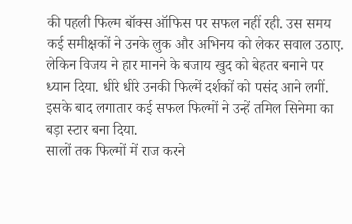की पहली फिल्म बॉक्स ऑफिस पर सफल नहीं रही. उस समय कई समीक्षकों ने उनके लुक और अभिनय को लेकर सवाल उठाए. लेकिन विजय ने हार मानने के बजाय खुद को बेहतर बनाने पर ध्यान दिया. धीरे धीरे उनकी फिल्में दर्शकों को पसंद आने लगीं. इसके बाद लगातार कई सफल फिल्मों ने उन्हें तमिल सिनेमा का बड़ा स्टार बना दिया.
सालों तक फिल्मों में राज करने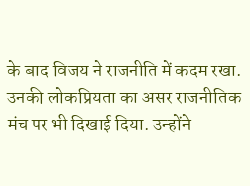के बाद विजय ने राजनीति में कदम रखा. उनकी लोकप्रियता का असर राजनीतिक मंच पर भी दिखाई दिया. उन्होंने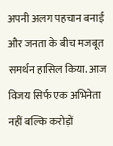अपनी अलग पहचान बनाई और जनता के बीच मजबूत समर्थन हासिल किया. आज विजय सिर्फ एक अभिनेता नहीं बल्कि करोड़ों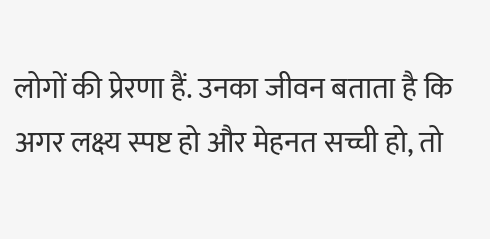लोगों की प्रेरणा हैं. उनका जीवन बताता है कि अगर लक्ष्य स्पष्ट हो और मेहनत सच्ची हो, तो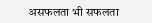असफलता भी सफलता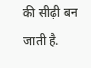की सीढ़ी बन जाती है.